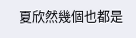夏欣然幾個也都是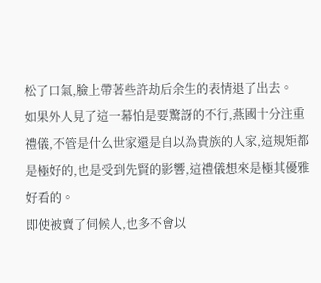松了口氣,臉上帶著些許劫后余生的表情退了出去。
如果外人見了這一幕怕是要驚訝的不行,燕國十分注重禮儀,不管是什么世家還是自以為貴族的人家,這規矩都是極好的,也是受到先賢的影響,這禮儀想來是極其優雅好看的。
即使被賣了伺候人,也多不會以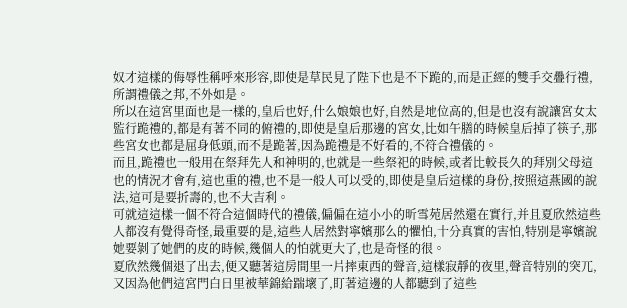奴才這樣的侮辱性稱呼來形容,即使是草民見了陛下也是不下跪的,而是正經的雙手交疊行禮,所謂禮儀之邦,不外如是。
所以在這宮里面也是一樣的,皇后也好,什么娘娘也好,自然是地位高的,但是也沒有說讓宮女太監行跪禮的,都是有著不同的俯禮的,即使是皇后那邊的宮女,比如午膳的時候皇后掉了筷子,那些宮女也都是屈身低頭,而不是跪著,因為跪禮是不好看的,不符合禮儀的。
而且,跪禮也一般用在祭拜先人和神明的,也就是一些祭祀的時候,或者比較長久的拜別父母這也的情況才會有,這也重的禮,也不是一般人可以受的,即使是皇后這樣的身份,按照這燕國的說法,這可是要折壽的,也不大吉利。
可就這這樣一個不符合這個時代的禮儀,偏偏在這小小的昕雪苑居然還在實行,并且夏欣然這些人都沒有覺得奇怪,最重要的是,這些人居然對寧嬪那么的懼怕,十分真實的害怕,特別是寧嬪說她要剝了她們的皮的時候,幾個人的怕就更大了,也是奇怪的很。
夏欣然幾個退了出去,便又聽著這房間里一片摔東西的聲音,這樣寂靜的夜里,聲音特別的突兀,又因為他們這宮門白日里被華錦給踹壞了,盯著這邊的人都聽到了這些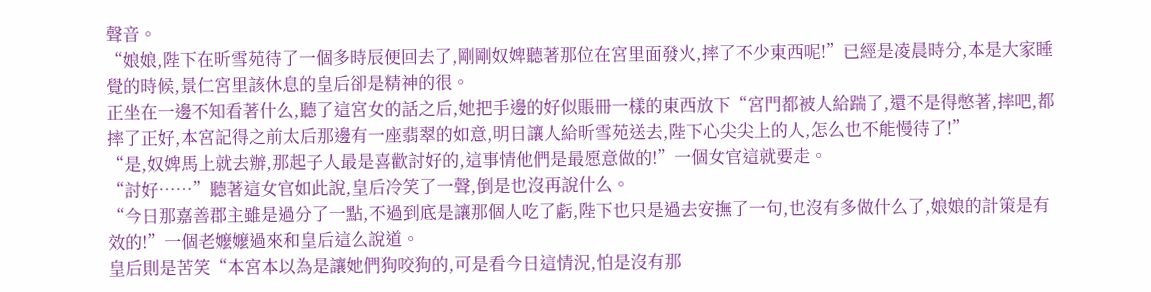聲音。
“娘娘,陛下在昕雪苑待了一個多時辰便回去了,剛剛奴婢聽著那位在宮里面發火,摔了不少東西呢!”已經是凌晨時分,本是大家睡覺的時候,景仁宮里該休息的皇后卻是精神的很。
正坐在一邊不知看著什么,聽了這宮女的話之后,她把手邊的好似賬冊一樣的東西放下“宮門都被人給踹了,還不是得憋著,摔吧,都摔了正好,本宮記得之前太后那邊有一座翡翠的如意,明日讓人給昕雪苑送去,陛下心尖尖上的人,怎么也不能慢待了!”
“是,奴婢馬上就去辦,那起子人最是喜歡討好的,這事情他們是最愿意做的!”一個女官這就要走。
“討好……”聽著這女官如此說,皇后冷笑了一聲,倒是也沒再說什么。
“今日那嘉善郡主雖是過分了一點,不過到底是讓那個人吃了虧,陛下也只是過去安撫了一句,也沒有多做什么了,娘娘的計策是有效的!”一個老嬤嬤過來和皇后這么說道。
皇后則是苦笑“本宮本以為是讓她們狗咬狗的,可是看今日這情況,怕是沒有那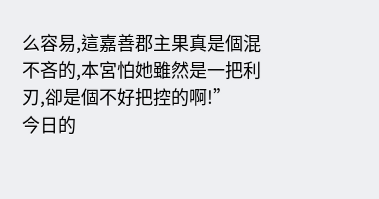么容易,這嘉善郡主果真是個混不吝的,本宮怕她雖然是一把利刃,卻是個不好把控的啊!”
今日的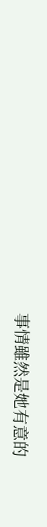事情雖然是她有意的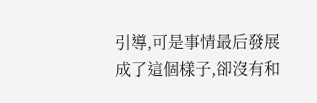引導,可是事情最后發展成了這個樣子,卻沒有和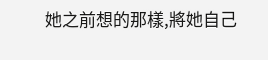她之前想的那樣,將她自己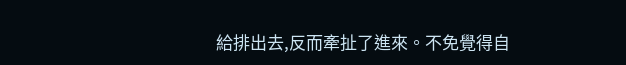給排出去,反而牽扯了進來。不免覺得自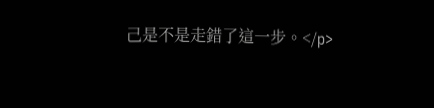己是不是走錯了這一步。</p>